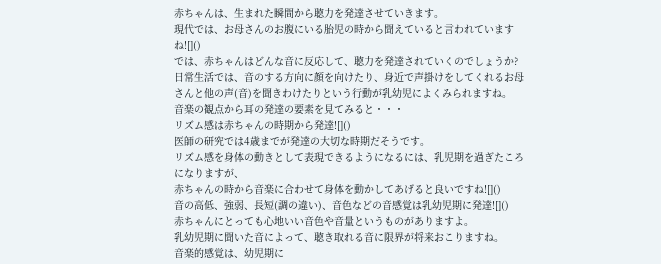赤ちゃんは、生まれた瞬間から聴力を発達させていきます。
現代では、お母さんのお腹にいる胎児の時から聞えていると言われていますね![]()
では、赤ちゃんはどんな音に反応して、聴力を発達されていくのでしょうか?
日常生活では、音のする方向に顔を向けたり、身近で声掛けをしてくれるお母さんと他の声(音)を聞きわけたりという行動が乳幼児によくみられますね。
音楽の観点から耳の発達の要素を見てみると・・・
リズム感は赤ちゃんの時期から発達![]()
医師の研究では4歳までが発達の大切な時期だそうです。
リズム感を身体の動きとして表現できるようになるには、乳児期を過ぎたころになりますが、
赤ちゃんの時から音楽に合わせて身体を動かしてあげると良いですね![]()
音の高低、強弱、長短(調の違い)、音色などの音感覚は乳幼児期に発達![]()
赤ちゃんにとっても心地いい音色や音量というものがありますよ。
乳幼児期に聞いた音によって、聴き取れる音に限界が将来おこりますね。
音楽的感覚は、幼児期に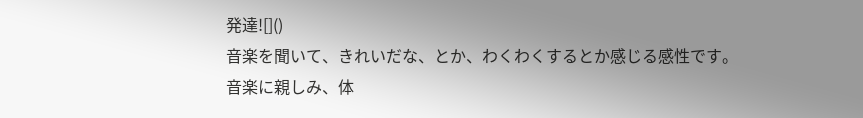発達![]()
音楽を聞いて、きれいだな、とか、わくわくするとか感じる感性です。
音楽に親しみ、体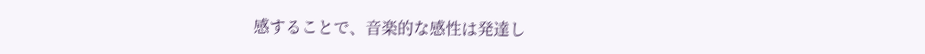感することで、音楽的な感性は発達し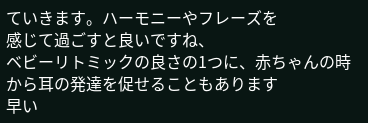ていきます。ハーモニーやフレーズを
感じて過ごすと良いですね、
ベビーリトミックの良さの1つに、赤ちゃんの時から耳の発達を促せることもあります
早い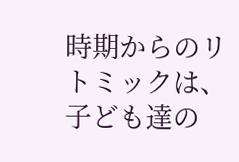時期からのリトミックは、子ども達の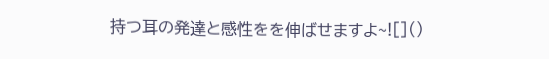持つ耳の発達と感性をを伸ばせますよ~![]()